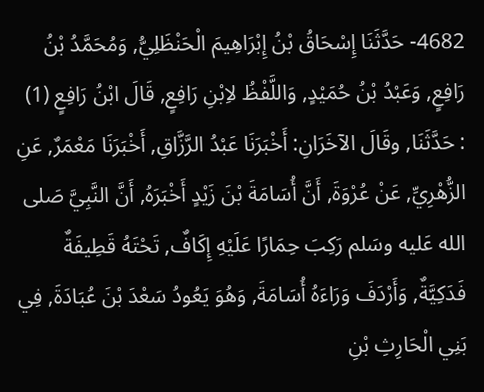4682- حَدَّثَنَا إِسْحَاقُ بْنُ إِبْرَاهِيمَ الْحَنْظَلِيُّ, وَمُحَمَّدُ بْنُ رَافِعٍ, وَعَبْدُ بْنُ حُمَيْدٍ, وَاللَّفْظُ لاِبْنِ رَافِعٍ, قَالَ ابْنُ رَافِعٍ (1) : حَدَّثَنَا, وقَالَ الآخَرَانِ: أَخْبَرَنَا عَبْدُ الرَّزَّاقِ, أَخْبَرَنَا مَعْمَرٌ, عَنِ الزُّهْرِيِّ, عَنْ عُرْوَةَ, أَنَّ أُسَامَةَ بْنَ زَيْدٍ أَخْبَرَهُ, أَنَّ النَّبِيَّ صَلى الله عَليه وسَلم رَكِبَ حِمَارًا عَلَيْهِ إِكَافٌ, تَحْتَهُ قَطِيفَةٌ فَدَكِيَّةٌ, وَأَرْدَفَ وَرَاءَهُ أُسَامَةَ, وَهُوَ يَعُودُ سَعْدَ بْنَ عُبَادَةَ, فِي بَنِي الْحَارِثِ بْنِ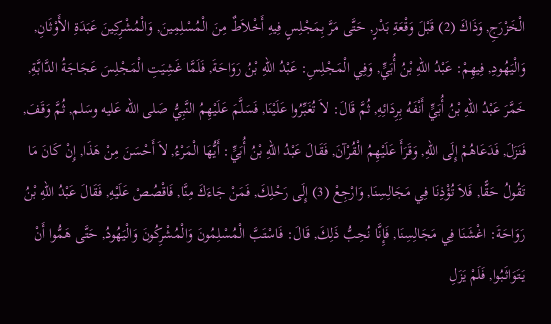الْخَزْرَجِ, وَذَاكَ (2) قَبْلَ وَقْعَةِ بَدْرٍ, حَتَّى مَرَّ بِمَجْلِسٍ فِيهِ أَخْلاَطٌ مِنَ الْمُسْلِمِينَ, وَالْمُشْرِكِينَ عَبَدَةِ الأَوْثَانِ, وَالْيَهُودِ, فِيهِمْ: عَبْدُ اللهِ بْنُ أُبَيٍّ, وَفِي الْمَجْلِسِ: عَبْدُ اللهِ بْنُ رَوَاحَةَ, فَلَمَّا غَشِيَتِ الْمَجْلِسَ عَجَاجَةُ الدَّابَّةِ, خَمَّرَ عَبْدُ اللهِ بْنُ أُبَيٍّ أَنْفَهُ بِرِدَائِهِ, ثُمَّ قَالَ: لاَ تُغَبِّرُوا عَلَيْنَا, فَسَلَّمَ عَلَيْهِمُ النَّبِيُّ صَلى الله عَليه وسَلم, ثُمَّ وَقَفَ, فَنَزَلَ, فَدَعَاهُمْ إِلَى اللهِ, وَقَرَأَ عَلَيْهِمُ الْقُرْآنَ, فَقَالَ عَبْدُ اللهِ بْنُ أُبَيٍّ: أَيُّهَا الْمَرْءُ, لاَ أَحْسَنَ مِنْ هَذَا, إِنْ كَانَ مَا تَقُولُ حَقًّا, فَلاَ تُؤْذِنَا فِي مَجَالِسِنَا, وَارْجِعْ (3) إِلَى رَحْلِكَ, فَمَنْ جَاءَكَ مِنَّا, فَاقْصُصْ عَلَيْهِ, فَقَالَ عَبْدُ اللهِ بْنُ رَوَاحَةَ: اغْشَنَا فِي مَجَالِسِنَا, فَإِنَّا نُحِبُّ ذَلِكَ, قَالَ: فَاسْتَبَّ الْمُسْلِمُونَ وَالْمُشْرِكُونَ وَالْيَهُودُ, حَتَّى هَمُّوا أَنْ يَتَوَاثَبُوا, فَلَمْ يَزَلِ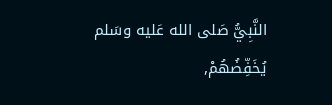النَّبِيُّ صَلى الله عَليه وسَلم يُخَفِّضُهُمْ,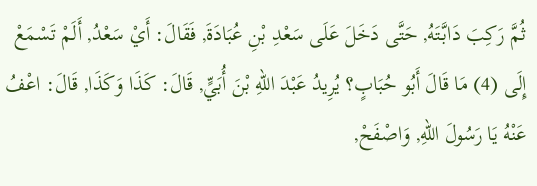ثُمَّ رَكِبَ دَابَّتَهُ, حَتَّى دَخَلَ عَلَى سَعْدِ بْنِ عُبَادَةَ, فَقَالَ: أَيْ سَعْدُ, أَلَمْ تَسْمَعْ إِلَى (4) مَا قَالَ أَبُو حُبَابٍ؟ يُرِيدُ عَبْدَ اللهِ بْنَ أُبَيٍّ, قَالَ: كَذَا وَكَذَا, قَالَ: اعْفُ عَنْهُ يَا رَسُولَ اللهِ, وَاصْفَحْ,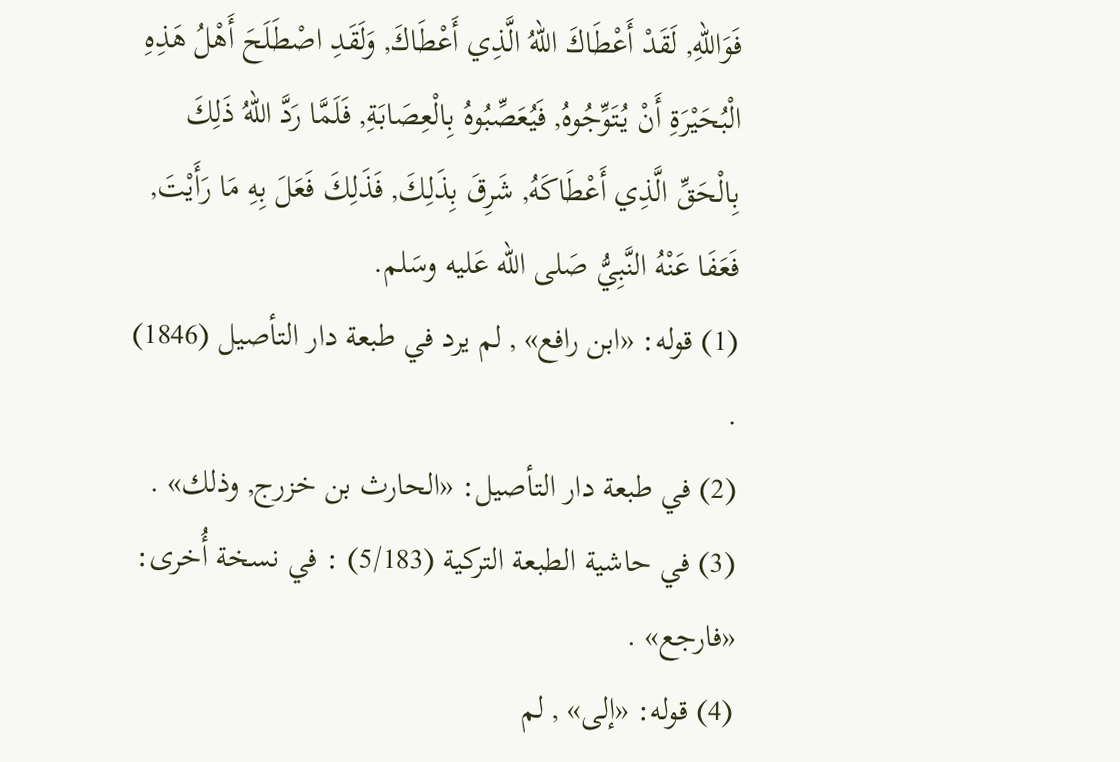فَوَاللهِ, لَقَدْ أَعْطَاكَ اللهُ الَّذِي أَعْطَاكَ, وَلَقَدِ اصْطَلَحَ أَهْلُ هَذِهِ الْبُحَيْرَةِ أَنْ يُتَوِّجُوهُ, فَيُعَصِّبُوهُ بِالْعِصَابَةِ, فَلَمَّا رَدَّ اللهُ ذَلِكَ بِالْحَقِّ الَّذِي أَعْطَاكَهُ, شَرِقَ بِذَلِكَ, فَذَلِكَ فَعَلَ بِهِ مَا رَأَيْتَ, فَعَفَا عَنْهُ النَّبِيُّ صَلى الله عَليه وسَلم.
(1) قوله: «ابن رافع» , لم يرد في طبعة دار التأصيل (1846) .
(2) في طبعة دار التأصيل: «الحارث بن خزرج, وذلك» .
(3) في حاشية الطبعة التركية (5/183) : في نسخة أُخرى: «فارجع» .
(4) قوله: «إلى» , لم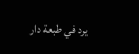يرد في طبعة دار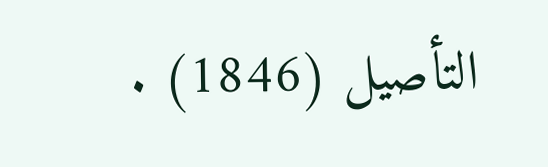التأصيل (1846) .